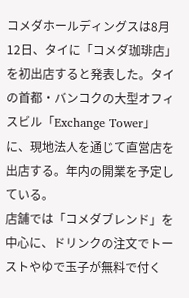コメダホールディングスは8月12日、タイに「コメダ珈琲店」を初出店すると発表した。タイの首都・バンコクの大型オフィスビル「Exchange Tower」に、現地法人を通じて直営店を出店する。年内の開業を予定している。
店舗では「コメダブレンド」を中心に、ドリンクの注文でトーストやゆで玉子が無料で付く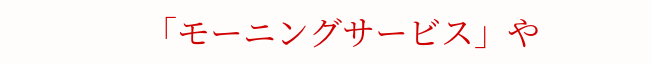「モーニングサービス」や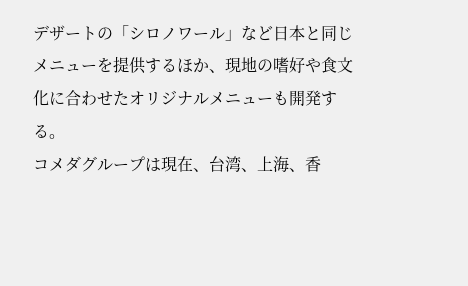デザートの「シロノワール」など日本と同じメニューを提供するほか、現地の嗜好や食文化に合わせたオリジナルメニューも開発する。
コメダグループは現在、台湾、上海、香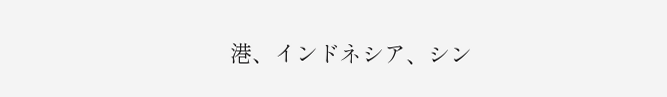港、インドネシア、シン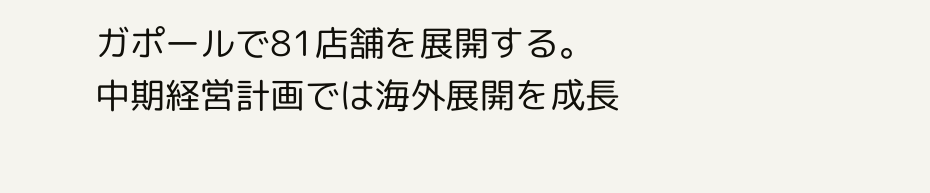ガポールで81店舗を展開する。中期経営計画では海外展開を成長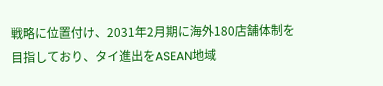戦略に位置付け、2031年2月期に海外180店舗体制を目指しており、タイ進出をASEAN地域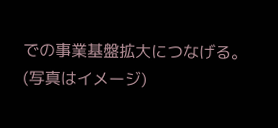での事業基盤拡大につなげる。
(写真はイメージ)